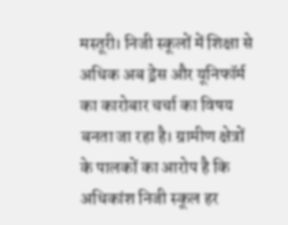मस्तूरी। निजी स्कूलों में शिक्षा से अधिक अब ड्रेस और यूनिफॉर्म का कारोबार चर्चा का विषय बनता जा रहा है। ग्रामीण क्षेत्रों के पालकों का आरोप है कि अधिकांश निजी स्कूल हर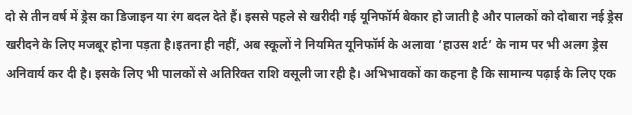दो से तीन वर्ष में ड्रेस का डिजाइन या रंग बदल देते हैं। इससे पहले से खरीदी गई यूनिफॉर्म बेकार हो जाती है और पालकों को दोबारा नई ड्रेस खरीदने के लिए मजबूर होना पड़ता है।इतना ही नहीं, अब स्कूलों ने नियमित यूनिफॉर्म के अलावा ‘हाउस शर्ट’ के नाम पर भी अलग ड्रेस अनिवार्य कर दी है। इसके लिए भी पालकों से अतिरिक्त राशि वसूली जा रही है। अभिभावकों का कहना है कि सामान्य पढ़ाई के लिए एक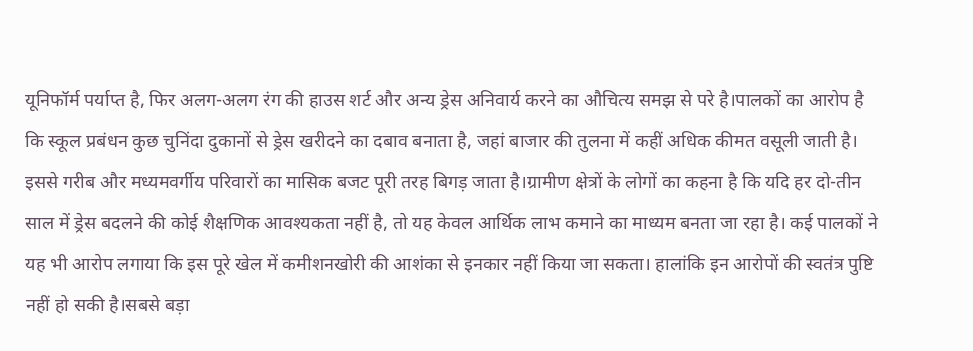यूनिफॉर्म पर्याप्त है, फिर अलग-अलग रंग की हाउस शर्ट और अन्य ड्रेस अनिवार्य करने का औचित्य समझ से परे है।पालकों का आरोप है कि स्कूल प्रबंधन कुछ चुनिंदा दुकानों से ड्रेस खरीदने का दबाव बनाता है, जहां बाजार की तुलना में कहीं अधिक कीमत वसूली जाती है। इससे गरीब और मध्यमवर्गीय परिवारों का मासिक बजट पूरी तरह बिगड़ जाता है।ग्रामीण क्षेत्रों के लोगों का कहना है कि यदि हर दो-तीन साल में ड्रेस बदलने की कोई शैक्षणिक आवश्यकता नहीं है, तो यह केवल आर्थिक लाभ कमाने का माध्यम बनता जा रहा है। कई पालकों ने यह भी आरोप लगाया कि इस पूरे खेल में कमीशनखोरी की आशंका से इनकार नहीं किया जा सकता। हालांकि इन आरोपों की स्वतंत्र पुष्टि नहीं हो सकी है।सबसे बड़ा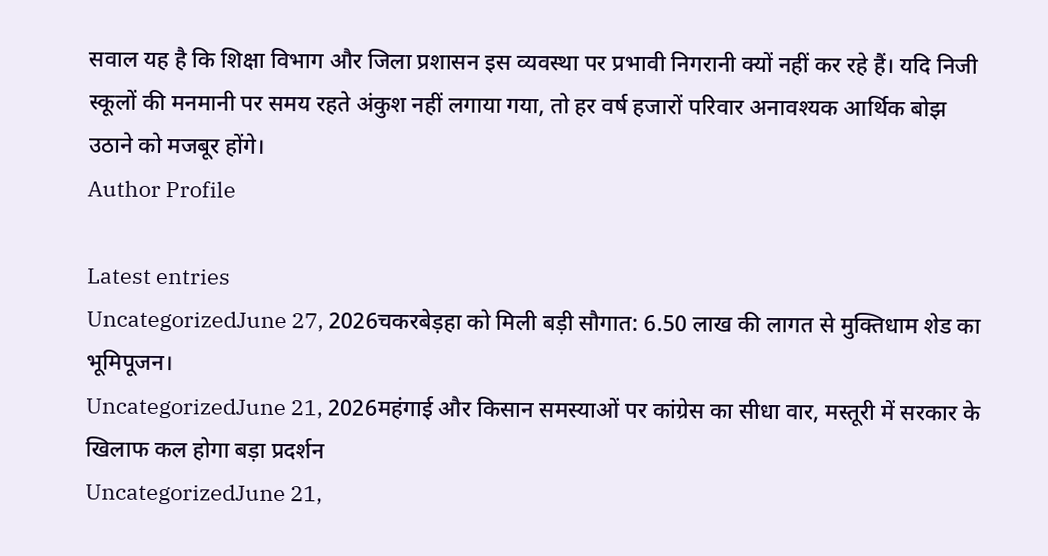सवाल यह है कि शिक्षा विभाग और जिला प्रशासन इस व्यवस्था पर प्रभावी निगरानी क्यों नहीं कर रहे हैं। यदि निजी स्कूलों की मनमानी पर समय रहते अंकुश नहीं लगाया गया, तो हर वर्ष हजारों परिवार अनावश्यक आर्थिक बोझ उठाने को मजबूर होंगे।
Author Profile

Latest entries
UncategorizedJune 27, 2026चकरबेड़हा को मिली बड़ी सौगात: 6.50 लाख की लागत से मुक्तिधाम शेड का भूमिपूजन।
UncategorizedJune 21, 2026महंगाई और किसान समस्याओं पर कांग्रेस का सीधा वार, मस्तूरी में सरकार के खिलाफ कल होगा बड़ा प्रदर्शन
UncategorizedJune 21,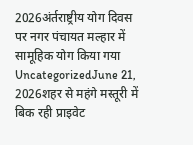2026अंर्तराष्ट्रीय योग दिवस पर नगर पंचायत मल्हार में सामूहिक योग किया गया
UncategorizedJune 21, 2026शहर से महंगे मस्तूरी में बिक रही प्राइवेट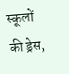स्कूलों की ड्रेस,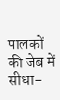पालकों की जेब में सीधा-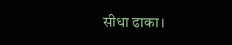सीधा ढाका।